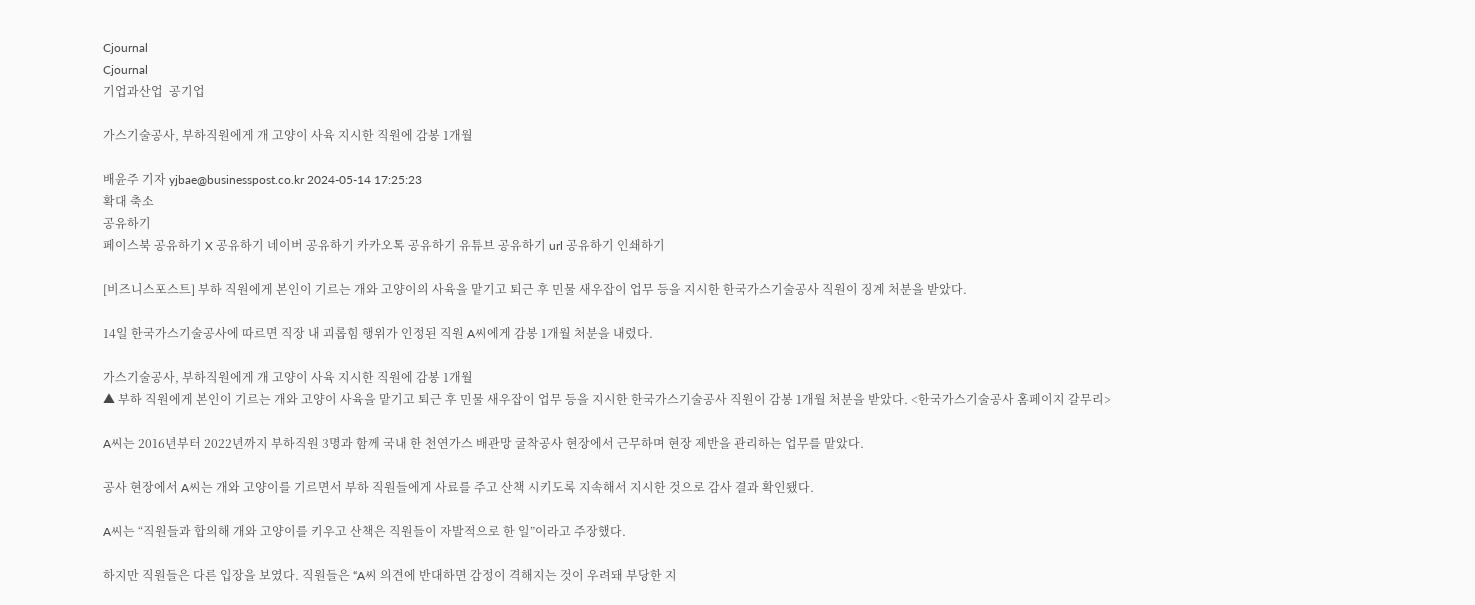Cjournal
Cjournal
기업과산업  공기업

가스기술공사, 부하직원에게 개 고양이 사육 지시한 직원에 감봉 1개월

배윤주 기자 yjbae@businesspost.co.kr 2024-05-14 17:25:23
확대 축소
공유하기
페이스북 공유하기 X 공유하기 네이버 공유하기 카카오톡 공유하기 유튜브 공유하기 url 공유하기 인쇄하기

[비즈니스포스트] 부하 직원에게 본인이 기르는 개와 고양이의 사육을 맡기고 퇴근 후 민물 새우잡이 업무 등을 지시한 한국가스기술공사 직원이 징계 처분을 받았다.

14일 한국가스기술공사에 따르면 직장 내 괴롭힘 행위가 인정된 직원 A씨에게 감봉 1개월 처분을 내렸다.

가스기술공사, 부하직원에게 개 고양이 사육 지시한 직원에 감봉 1개월
▲ 부하 직원에게 본인이 기르는 개와 고양이 사육을 맡기고 퇴근 후 민물 새우잡이 업무 등을 지시한 한국가스기술공사 직원이 감봉 1개월 처분을 받았다. <한국가스기술공사 홈페이지 갈무리>

A씨는 2016년부터 2022년까지 부하직원 3명과 함께 국내 한 천연가스 배관망 굴착공사 현장에서 근무하며 현장 제반을 관리하는 업무를 맡았다.

공사 현장에서 A씨는 개와 고양이를 기르면서 부하 직원들에게 사료를 주고 산책 시키도록 지속해서 지시한 것으로 감사 결과 확인됐다.

A씨는 “직원들과 합의해 개와 고양이를 키우고 산책은 직원들이 자발적으로 한 일”이라고 주장했다.

하지만 직원들은 다른 입장을 보였다. 직원들은 “A씨 의견에 반대하면 감정이 격해지는 것이 우려돼 부당한 지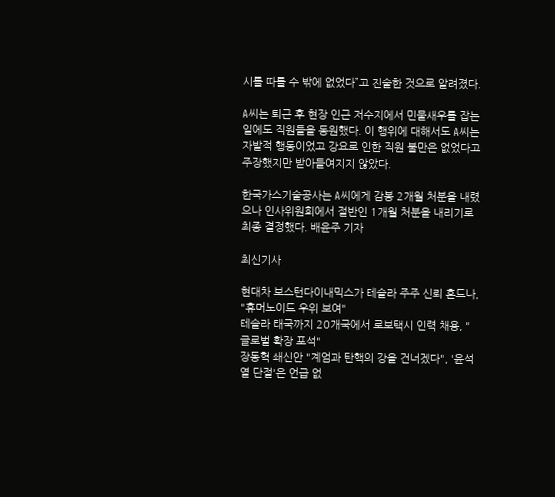시를 따를 수 밖에 없었다”고 진술한 것으로 알려졌다.

A씨는 퇴근 후 현장 인근 저수지에서 민물새우를 잡는 일에도 직원들을 동원했다. 이 행위에 대해서도 A씨는 자발적 행동이었고 강요로 인한 직원 불만은 없었다고 주장했지만 받아들여지지 않았다.

한국가스기술공사는 A씨에게 감봉 2개월 처분을 내렸으나 인사위원회에서 절반인 1개월 처분을 내리기로 최종 결정했다. 배윤주 기자

최신기사

현대차 보스턴다이내믹스가 테슬라 주주 신뢰 흔드나, "휴머노이드 우위 보여"
테슬라 태국까지 20개국에서 로보택시 인력 채용, "글로벌 확장 포석"
장동혁 쇄신안 "계엄과 탄핵의 강을 건너겠다", '윤석열 단절'은 언급 없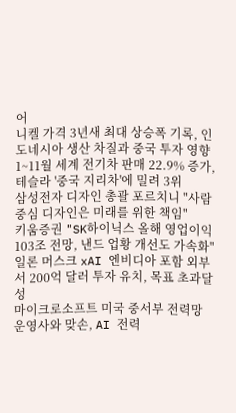어
니켈 가격 3년새 최대 상승폭 기록, 인도네시아 생산 차질과 중국 투자 영향
1~11월 세계 전기차 판매 22.9% 증가, 테슬라 '중국 지리차'에 밀려 3위
삼성전자 디자인 총괄 포르치니 "사람 중심 디자인은 미래를 위한 책임"
키움증권 "SK하이닉스 올해 영업이익 103조 전망, 낸드 업황 개선도 가속화"
일론 머스크 xAI 엔비디아 포함 외부서 200억 달러 투자 유치, 목표 초과달성
마이크로소프트 미국 중서부 전력망 운영사와 맞손, AI 전력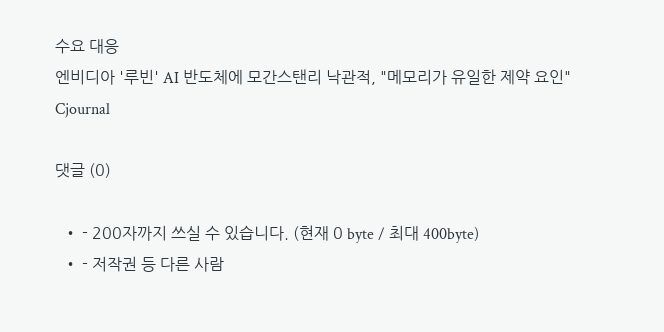수요 대응
엔비디아 '루빈' AI 반도체에 모간스탠리 낙관적, "메모리가 유일한 제약 요인"
Cjournal

댓글 (0)

  • - 200자까지 쓰실 수 있습니다. (현재 0 byte / 최대 400byte)
  • - 저작권 등 다른 사람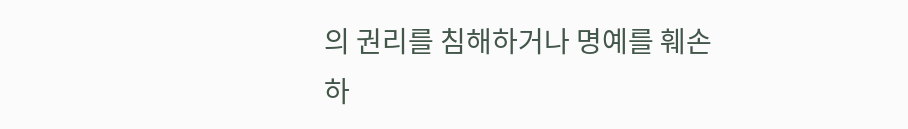의 권리를 침해하거나 명예를 훼손하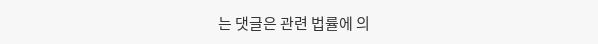는 댓글은 관련 법률에 의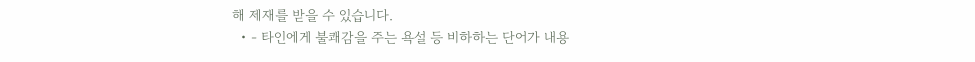해 제재를 받을 수 있습니다.
  • - 타인에게 불쾌감을 주는 욕설 등 비하하는 단어가 내용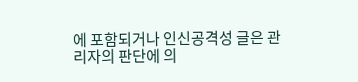에 포함되거나 인신공격성 글은 관리자의 판단에 의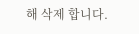해 삭제 합니다.